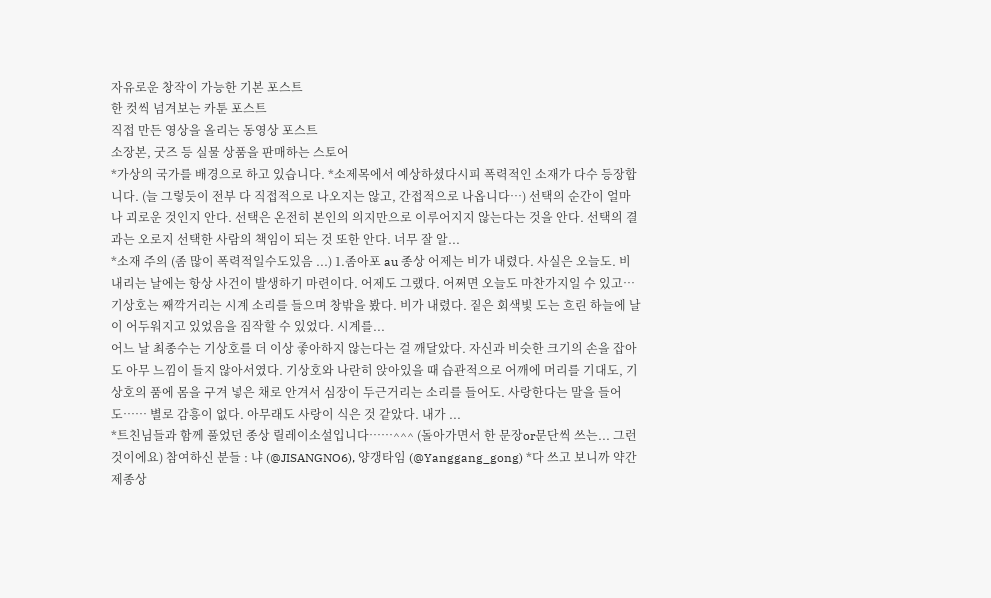자유로운 창작이 가능한 기본 포스트
한 컷씩 넘겨보는 카툰 포스트
직접 만든 영상을 올리는 동영상 포스트
소장본, 굿즈 등 실물 상품을 판매하는 스토어
*가상의 국가를 배경으로 하고 있습니다. *소제목에서 예상하셨다시피 폭력적인 소재가 다수 등장합니다. (늘 그렇듯이 전부 다 직접적으로 나오지는 않고, 간접적으로 나옵니다…) 선택의 순간이 얼마나 괴로운 것인지 안다. 선택은 온전히 본인의 의지만으로 이루어지지 않는다는 것을 안다. 선택의 결과는 오로지 선택한 사람의 책임이 되는 것 또한 안다. 너무 잘 알...
*소재 주의 (좀 많이 폭력적일수도있음 ...) 1.좀아포 au 종상 어제는 비가 내렸다. 사실은 오늘도. 비 내리는 날에는 항상 사건이 발생하기 마련이다. 어제도 그랬다. 어쩌면 오늘도 마찬가지일 수 있고… 기상호는 째깍거리는 시계 소리를 들으며 창밖을 봤다. 비가 내렸다. 짙은 회색빛 도는 흐린 하늘에 날이 어두워지고 있었음을 짐작할 수 있었다. 시계를...
어느 날 최종수는 기상호를 더 이상 좋아하지 않는다는 걸 깨달았다. 자신과 비슷한 크기의 손을 잡아도 아무 느낌이 들지 않아서였다. 기상호와 나란히 앉아있을 때 습관적으로 어깨에 머리를 기대도, 기상호의 품에 몸을 구겨 넣은 채로 안겨서 심장이 두근거리는 소리를 들어도. 사랑한다는 말을 들어도…… 별로 감흥이 없다. 아무래도 사랑이 식은 것 같았다. 내가 ...
*트친님들과 함께 풀었던 종상 릴레이소설입니다……^^^ (돌아가면서 한 문장or문단씩 쓰는... 그런 것이에요) 참여하신 분들 : 냐 (@JISANGNO6), 양갱타임 (@Yanggang_gong) *다 쓰고 보니까 약간 제종상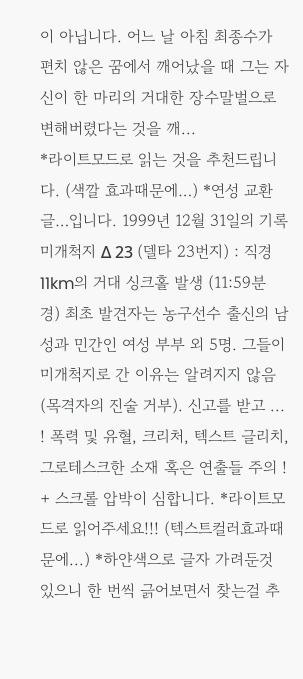이 아닙니다. 어느 날 아침 최종수가 편치 않은 꿈에서 깨어났을 때 그는 자신이 한 마리의 거대한 장수말벌으로 변해버렸다는 것을 깨...
*라이트모드로 읽는 것을 추천드립니다. (색깔 효과때문에…) *연성 교환 글…입니다. 1999년 12월 31일의 기록 미개척지 Δ 23 (델타 23번지) : 직경 11km의 거대 싱크홀 발생 (11:59분 경) 최초 발견자는 농구선수 출신의 남성과 민간인 여성 부부 외 5명. 그들이 미개척지로 간 이유는 알려지지 않음 (목격자의 진술 거부). 신고를 받고 ...
! 폭력 및 유혈, 크리처, 텍스트 글리치, 그로테스크한 소재 혹은 연출들 주의 ! + 스크롤 압박이 심합니다. *라이트모드로 읽어주세요!!! (텍스트컬러효과때문에...) *하얀색으로 글자 가려둔것 있으니 한 번씩 긁어보면서 찾는걸 추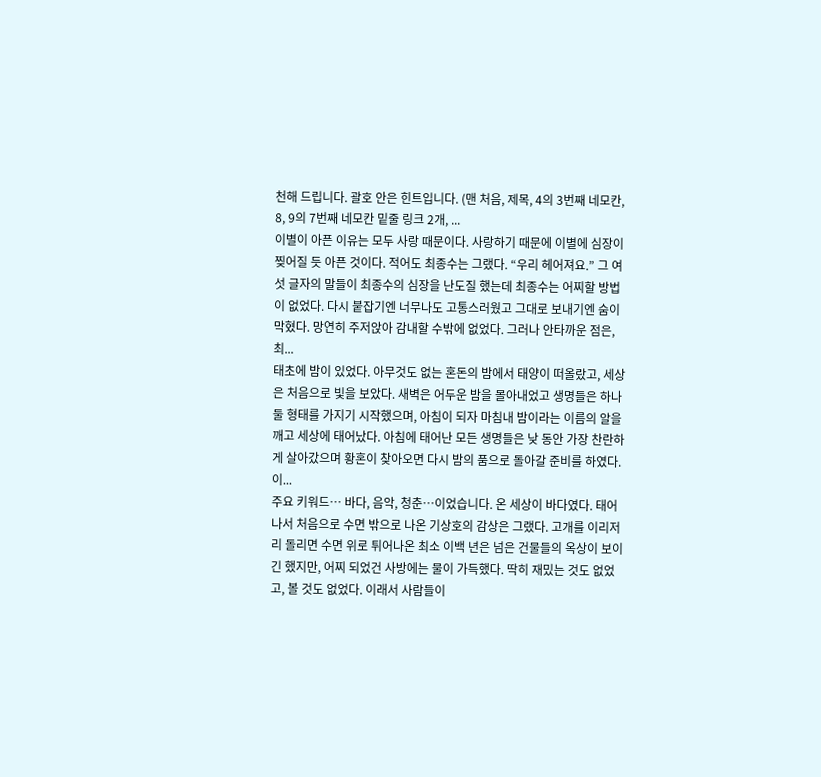천해 드립니다. 괄호 안은 힌트입니다. (맨 처음, 제목, 4의 3번째 네모칸, 8, 9의 7번째 네모칸 밑줄 링크 2개, ...
이별이 아픈 이유는 모두 사랑 때문이다. 사랑하기 때문에 이별에 심장이 찢어질 듯 아픈 것이다. 적어도 최종수는 그랬다. “우리 헤어져요.” 그 여섯 글자의 말들이 최종수의 심장을 난도질 했는데 최종수는 어찌할 방법이 없었다. 다시 붙잡기엔 너무나도 고통스러웠고 그대로 보내기엔 숨이 막혔다. 망연히 주저앉아 감내할 수밖에 없었다. 그러나 안타까운 점은, 최...
태초에 밤이 있었다. 아무것도 없는 혼돈의 밤에서 태양이 떠올랐고, 세상은 처음으로 빛을 보았다. 새벽은 어두운 밤을 몰아내었고 생명들은 하나둘 형태를 가지기 시작했으며, 아침이 되자 마침내 밤이라는 이름의 알을 깨고 세상에 태어났다. 아침에 태어난 모든 생명들은 낮 동안 가장 찬란하게 살아갔으며 황혼이 찾아오면 다시 밤의 품으로 돌아갈 준비를 하였다. 이...
주요 키워드… 바다, 음악, 청춘…이었습니다. 온 세상이 바다였다. 태어나서 처음으로 수면 밖으로 나온 기상호의 감상은 그랬다. 고개를 이리저리 돌리면 수면 위로 튀어나온 최소 이백 년은 넘은 건물들의 옥상이 보이긴 했지만, 어찌 되었건 사방에는 물이 가득했다. 딱히 재밌는 것도 없었고, 볼 것도 없었다. 이래서 사람들이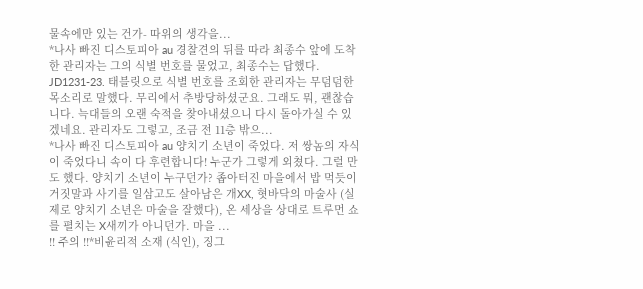물속에만 있는 건가- 따위의 생각을...
*나사 빠진 디스토피아 au 경찰견의 뒤를 따라 최종수 앞에 도착한 관리자는 그의 식별 번호를 물었고, 최종수는 답했다. JD1231-23. 태블릿으로 식별 번호를 조회한 관리자는 무덤덤한 목소리로 말했다. 무리에서 추방당하셨군요. 그래도 뭐, 괜찮습니다. 늑대들의 오랜 숙적을 찾아내셨으니 다시 돌아가실 수 있겠네요. 관리자도 그렇고, 조금 전 11층 밖으...
*나사 빠진 디스토피아 au 양치기 소년이 죽었다. 저 쌍놈의 자식이 죽었다니 속이 다 후련합니다! 누군가 그렇게 외쳤다. 그럴 만도 했다. 양치기 소년이 누구던가? 좁아터진 마을에서 밥 먹듯이 거짓말과 사기를 일삼고도 살아남은 개XX, 혓바닥의 마술사 (실제로 양치기 소년은 마술을 잘했다), 온 세상을 상대로 트루먼 쇼를 펼치는 X새끼가 아니던가. 마을 ...
!! 주의 !!*비윤리적 소재 (식인), 징그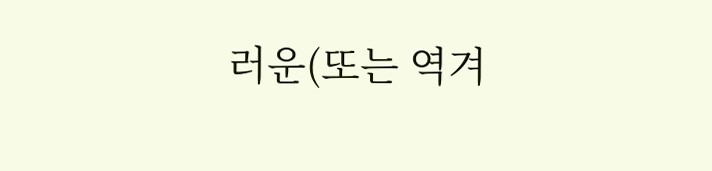러운(또는 역겨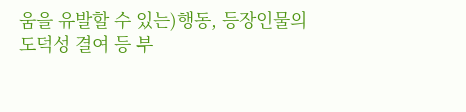움을 유발할 수 있는)행동, 등장인물의 도덕성 결여 등 부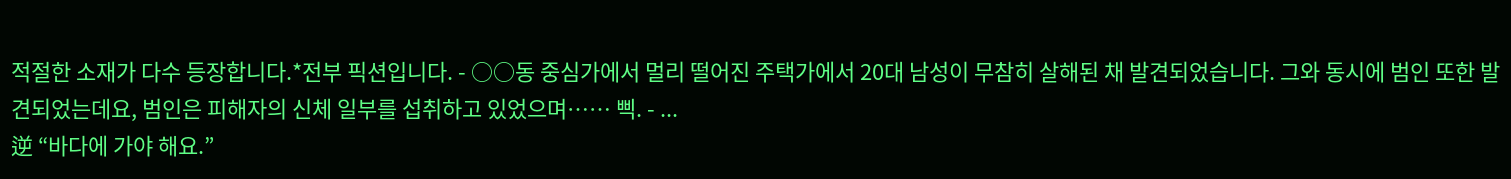적절한 소재가 다수 등장합니다.*전부 픽션입니다. - ○○동 중심가에서 멀리 떨어진 주택가에서 20대 남성이 무참히 살해된 채 발견되었습니다. 그와 동시에 범인 또한 발견되었는데요, 범인은 피해자의 신체 일부를 섭취하고 있었으며…… 삑. - ...
逆 “바다에 가야 해요.”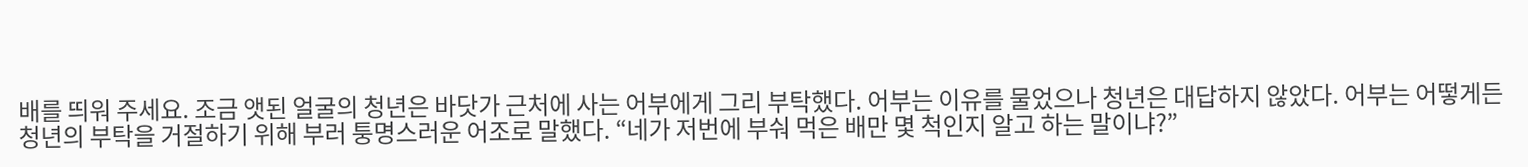배를 띄워 주세요. 조금 앳된 얼굴의 청년은 바닷가 근처에 사는 어부에게 그리 부탁했다. 어부는 이유를 물었으나 청년은 대답하지 않았다. 어부는 어떻게든 청년의 부탁을 거절하기 위해 부러 퉁명스러운 어조로 말했다. “네가 저번에 부숴 먹은 배만 몇 척인지 알고 하는 말이냐?”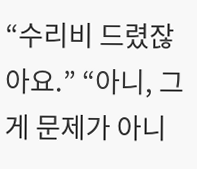“수리비 드렸잖아요.” “아니, 그게 문제가 아니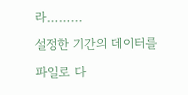라……...
설정한 기간의 데이터를 파일로 다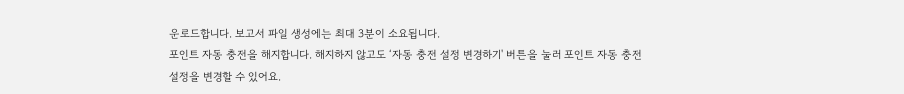운로드합니다. 보고서 파일 생성에는 최대 3분이 소요됩니다.
포인트 자동 충전을 해지합니다. 해지하지 않고도 ‘자동 충전 설정 변경하기' 버튼을 눌러 포인트 자동 충전 설정을 변경할 수 있어요.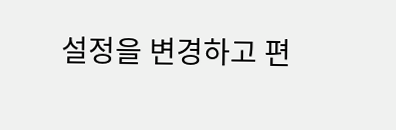설정을 변경하고 편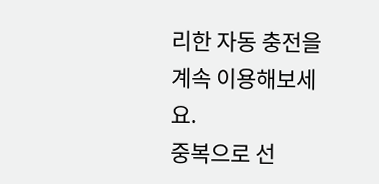리한 자동 충전을 계속 이용해보세요.
중복으로 선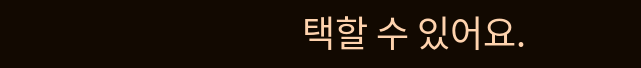택할 수 있어요.